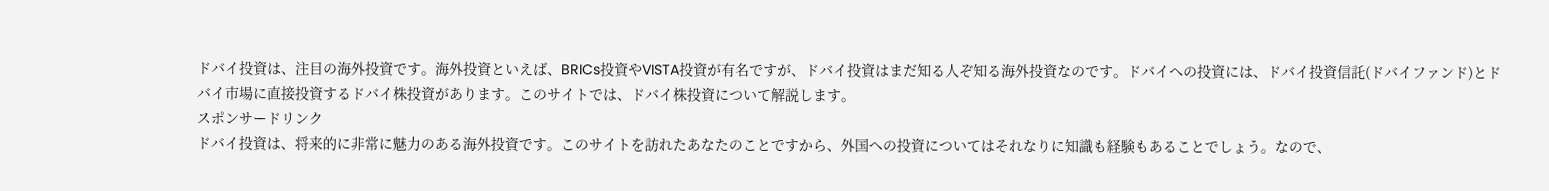ドバイ投資は、注目の海外投資です。海外投資といえば、BRICs投資やVISTA投資が有名ですが、ドバイ投資はまだ知る人ぞ知る海外投資なのです。ドバイへの投資には、ドバイ投資信託(ドバイファンド)とドバイ市場に直接投資するドバイ株投資があります。このサイトでは、ドバイ株投資について解説します。
スポンサードリンク
ドバイ投資は、将来的に非常に魅力のある海外投資です。このサイトを訪れたあなたのことですから、外国への投資についてはそれなりに知識も経験もあることでしょう。なので、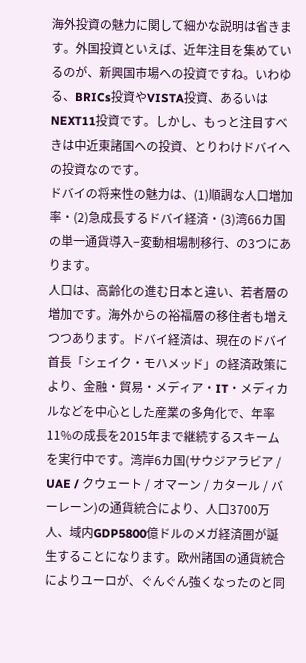海外投資の魅力に関して細かな説明は省きます。外国投資といえば、近年注目を集めているのが、新興国市場への投資ですね。いわゆる、BRICs投資やVISTA投資、あるいはNEXT11投資です。しかし、もっと注目すべきは中近東諸国への投資、とりわけドバイへの投資なのです。
ドバイの将来性の魅力は、(1)順調な人口増加率・(2)急成長するドバイ経済・(3)湾66カ国の単一通貨導入−変動相場制移行、の3つにあります。
人口は、高齢化の進む日本と違い、若者層の増加です。海外からの裕福層の移住者も増えつつあります。ドバイ経済は、現在のドバイ首長「シェイク・モハメッド」の経済政策により、金融・貿易・メディア・IT・メディカルなどを中心とした産業の多角化で、年率11%の成長を2015年まで継続するスキームを実行中です。湾岸6カ国(サウジアラビア / UAE / クウェート / オマーン / カタール / バーレーン)の通貨統合により、人口3700万人、域内GDP5800億ドルのメガ経済圏が誕生することになります。欧州諸国の通貨統合によりユーロが、ぐんぐん強くなったのと同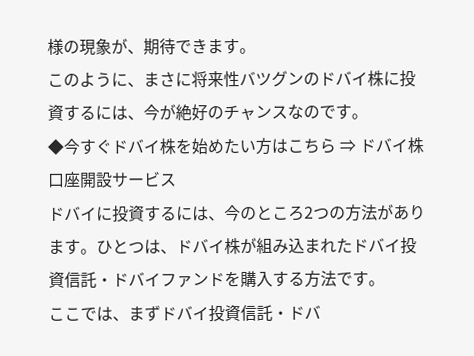様の現象が、期待できます。
このように、まさに将来性バツグンのドバイ株に投資するには、今が絶好のチャンスなのです。
◆今すぐドバイ株を始めたい方はこちら ⇒ ドバイ株口座開設サービス
ドバイに投資するには、今のところ2つの方法があります。ひとつは、ドバイ株が組み込まれたドバイ投資信託・ドバイファンドを購入する方法です。
ここでは、まずドバイ投資信託・ドバ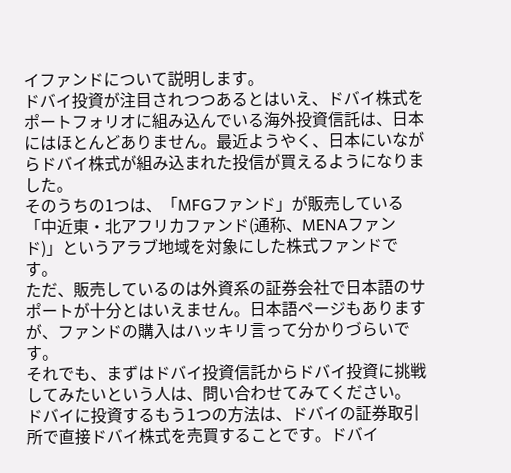イファンドについて説明します。
ドバイ投資が注目されつつあるとはいえ、ドバイ株式をポートフォリオに組み込んでいる海外投資信託は、日本にはほとんどありません。最近ようやく、日本にいながらドバイ株式が組み込まれた投信が買えるようになりました。
そのうちの1つは、「MFGファンド」が販売している「中近東・北アフリカファンド(通称、MENAファンド)」というアラブ地域を対象にした株式ファンドです。
ただ、販売しているのは外資系の証券会社で日本語のサポートが十分とはいえません。日本語ページもありますが、ファンドの購入はハッキリ言って分かりづらいです。
それでも、まずはドバイ投資信託からドバイ投資に挑戦してみたいという人は、問い合わせてみてください。
ドバイに投資するもう1つの方法は、ドバイの証券取引所で直接ドバイ株式を売買することです。ドバイ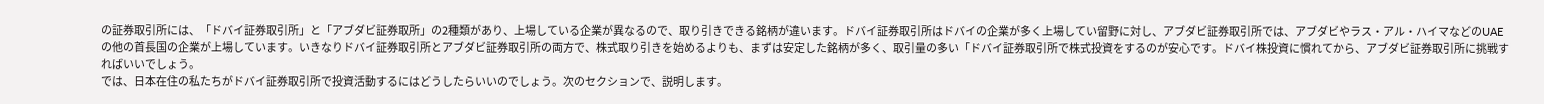の証券取引所には、「ドバイ証券取引所」と「アブダビ証券取所」の2種類があり、上場している企業が異なるので、取り引きできる銘柄が違います。ドバイ証券取引所はドバイの企業が多く上場してい留野に対し、アブダビ証券取引所では、アブダビやラス・アル・ハイマなどのUAEの他の首長国の企業が上場しています。いきなりドバイ証券取引所とアブダビ証券取引所の両方で、株式取り引きを始めるよりも、まずは安定した銘柄が多く、取引量の多い「ドバイ証券取引所で株式投資をするのが安心です。ドバイ株投資に慣れてから、アブダビ証券取引所に挑戦すればいいでしょう。
では、日本在住の私たちがドバイ証券取引所で投資活動するにはどうしたらいいのでしょう。次のセクションで、説明します。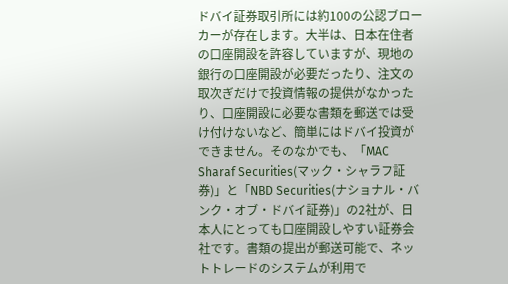ドバイ証券取引所には約100の公認ブローカーが存在します。大半は、日本在住者の口座開設を許容していますが、現地の銀行の口座開設が必要だったり、注文の取次ぎだけで投資情報の提供がなかったり、口座開設に必要な書類を郵送では受け付けないなど、簡単にはドバイ投資ができません。そのなかでも、「MAC Sharaf Securities(マック・シャラフ証券)」と「NBD Securities(ナショナル・バンク・オブ・ドバイ証券)」の2社が、日本人にとっても口座開設しやすい証券会社です。書類の提出が郵送可能で、ネットトレードのシステムが利用で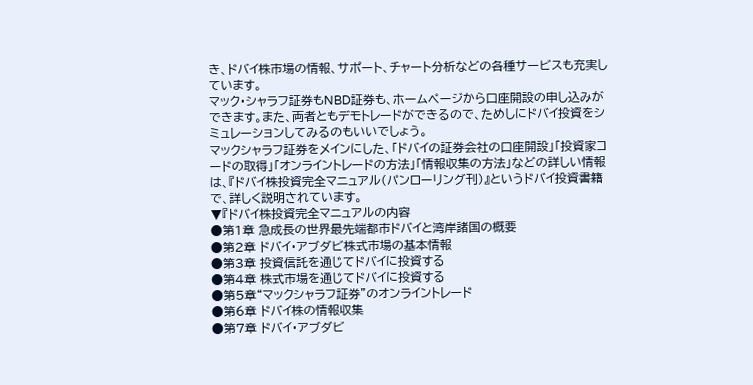き、ドバイ株市場の情報、サポート、チャート分析などの各種サービスも充実しています。
マック・シャラフ証券もNBD証券も、ホームページから口座開設の申し込みができます。また、両者ともデモトレードができるので、ためしにドバイ投資をシミュレーションしてみるのもいいでしょう。
マックシャラフ証券をメインにした、「ドバイの証券会社の口座開設」「投資家コードの取得」「オンライントレードの方法」「情報収集の方法」などの詳しい情報は、『ドバイ株投資完全マニュアル(パンローリング刊)』というドバイ投資書籍で、詳しく説明されています。
▼『ドバイ株投資完全マニュアルの内容
●第1章 急成長の世界最先端都市ドバイと湾岸諸国の概要
●第2章 ドバイ・アブダビ株式市場の基本情報
●第3章 投資信託を通じてドバイに投資する
●第4章 株式市場を通じてドバイに投資する
●第5章“マックシャラフ証券”のオンライントレード
●第6章 ドバイ株の情報収集
●第7章 ドバイ・アブダビ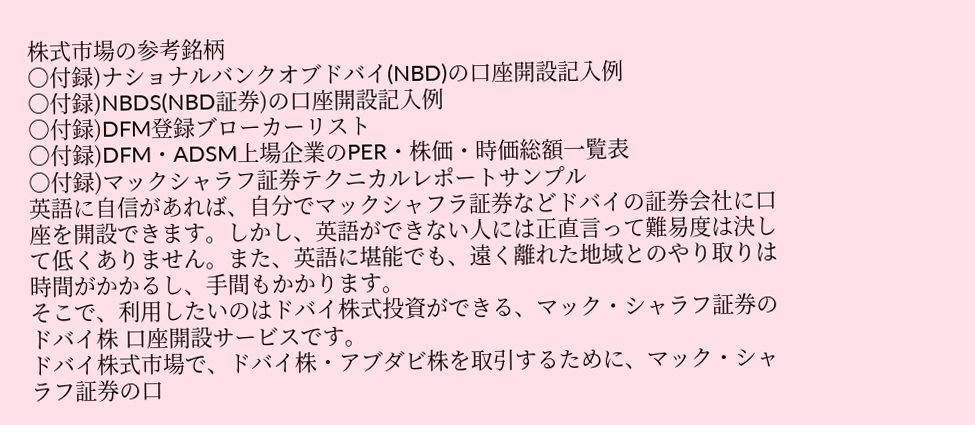株式市場の参考銘柄
○付録)ナショナルバンクオブドバイ(NBD)の口座開設記入例
○付録)NBDS(NBD証券)の口座開設記入例
○付録)DFM登録ブローカーリスト
○付録)DFM・ADSM上場企業のPER・株価・時価総額一覧表
○付録)マックシャラフ証券テクニカルレポートサンプル
英語に自信があれば、自分でマックシャフラ証券などドバイの証券会社に口座を開設できます。しかし、英語ができない人には正直言って難易度は決して低くありません。また、英語に堪能でも、遠く離れた地域とのやり取りは時間がかかるし、手間もかかります。
そこで、利用したいのはドバイ株式投資ができる、マック・シャラフ証券のドバイ株 口座開設サービスです。
ドバイ株式市場で、ドバイ株・アブダビ株を取引するために、マック・シャラフ証券の口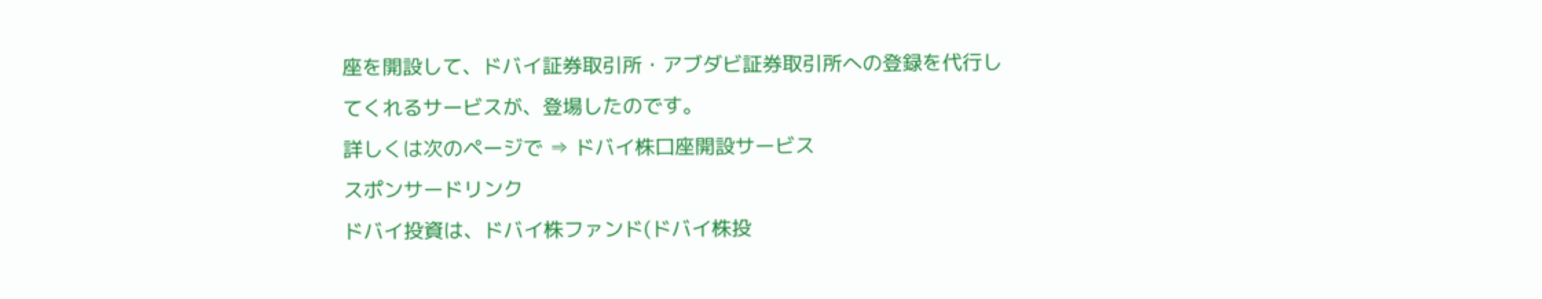座を開設して、ドバイ証券取引所・アブダビ証券取引所への登録を代行してくれるサービスが、登場したのです。
詳しくは次のページで ⇒ ドバイ株口座開設サービス
スポンサードリンク
ドバイ投資は、ドバイ株ファンド(ドバイ株投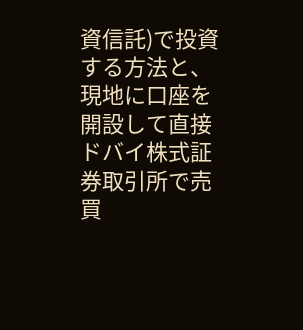資信託)で投資する方法と、現地に口座を開設して直接ドバイ株式証券取引所で売買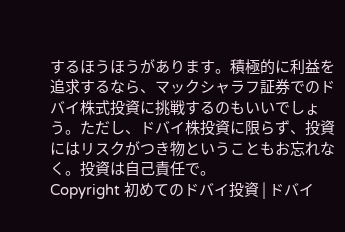するほうほうがあります。積極的に利益を追求するなら、マックシャラフ証券でのドバイ株式投資に挑戦するのもいいでしょう。ただし、ドバイ株投資に限らず、投資にはリスクがつき物ということもお忘れなく。投資は自己責任で。
Copyright 初めてのドバイ投資 | ドバイ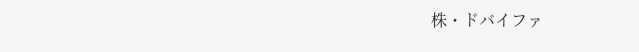株・ドバイファ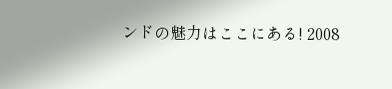ンドの魅力はここにある! 2008